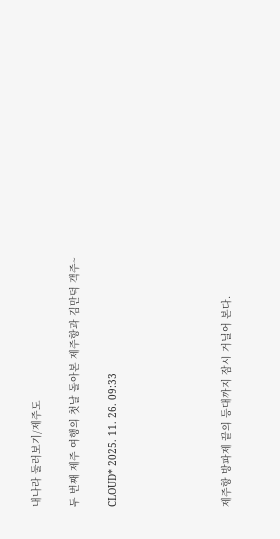내나라 둘러보기/제주도

두 번째 제주 여행의 첫날 돌아본 제주항과 김만덕 객주~

CLOUD* 2025. 11. 26. 09:33





제주항 방파제 끝의 등대까지 잠시 거닐어 본다.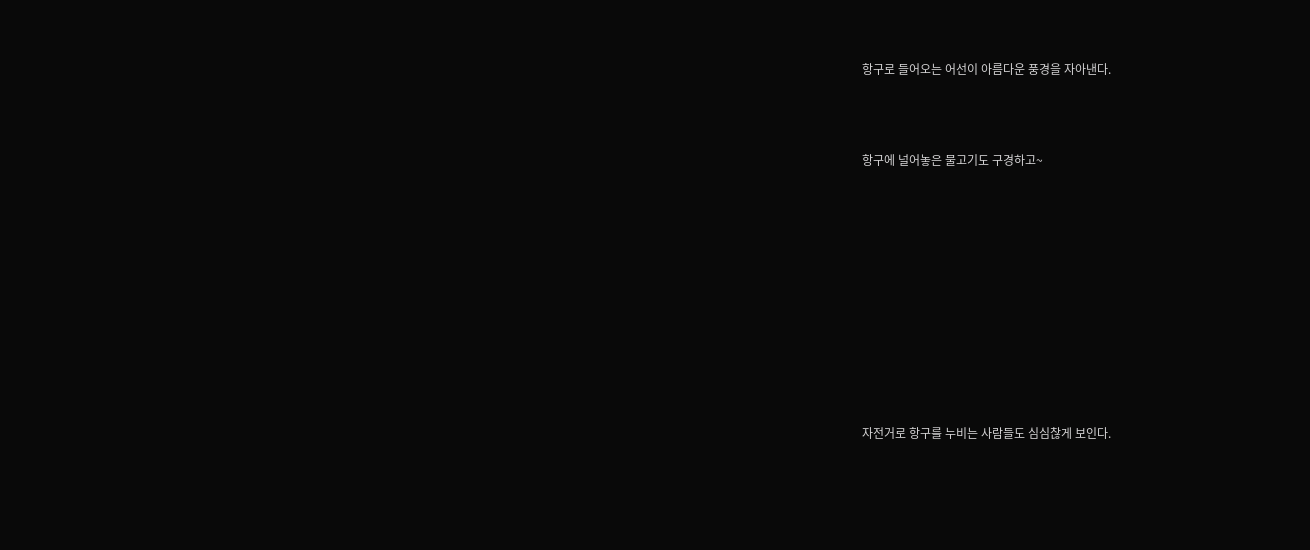항구로 들어오는 어선이 아름다운 풍경을 자아낸다.





항구에 널어놓은 물고기도 구경하고~

















자전거로 항구를 누비는 사람들도 심심찮게 보인다.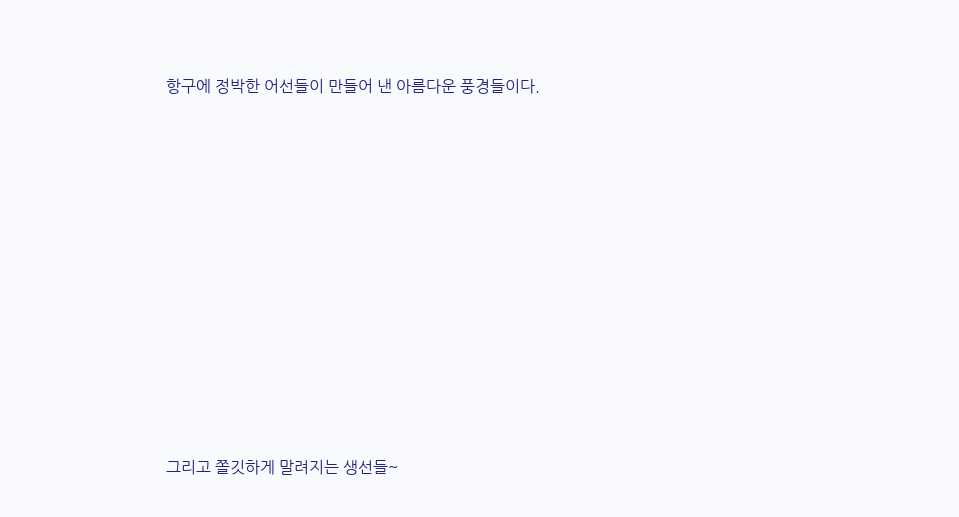항구에 정박한 어선들이 만들어 낸 아름다운 풍경들이다.

















그리고 쫄깃하게 말려지는 생선들~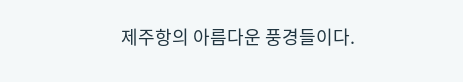제주항의 아름다운 풍경들이다.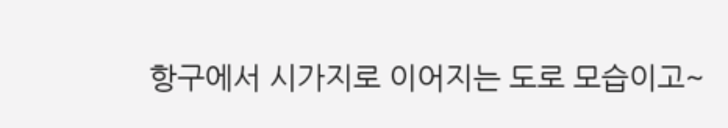항구에서 시가지로 이어지는 도로 모습이고~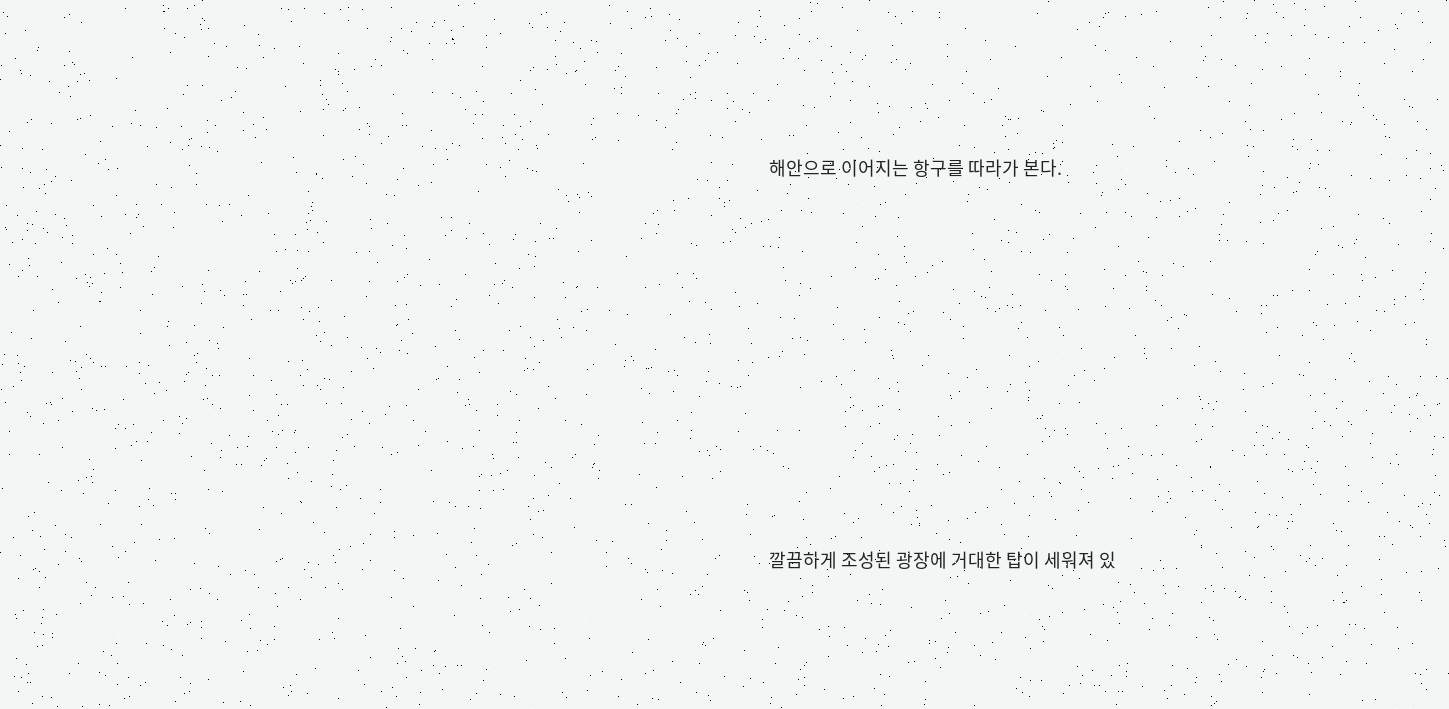해안으로 이어지는 항구를 따라가 본다.

















깔끔하게 조성된 광장에 거대한 탑이 세워져 있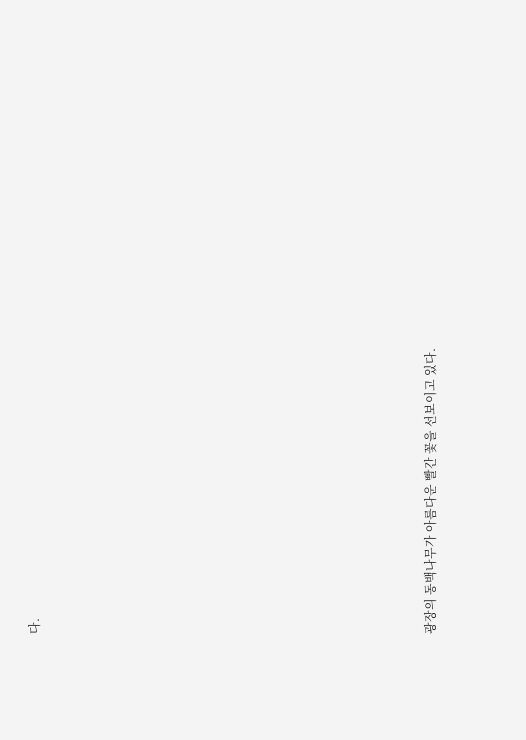다.

















광장의 동백나무가 아름다운 빨간 꽃을 선보이고 있다.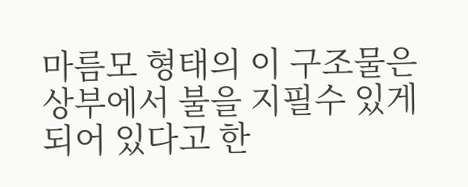마름모 형태의 이 구조물은 상부에서 불을 지필수 있게 되어 있다고 한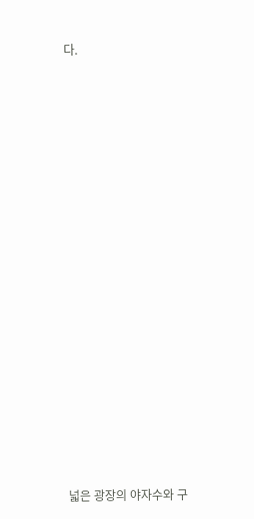다.

















넓은 광장의 야자수와 구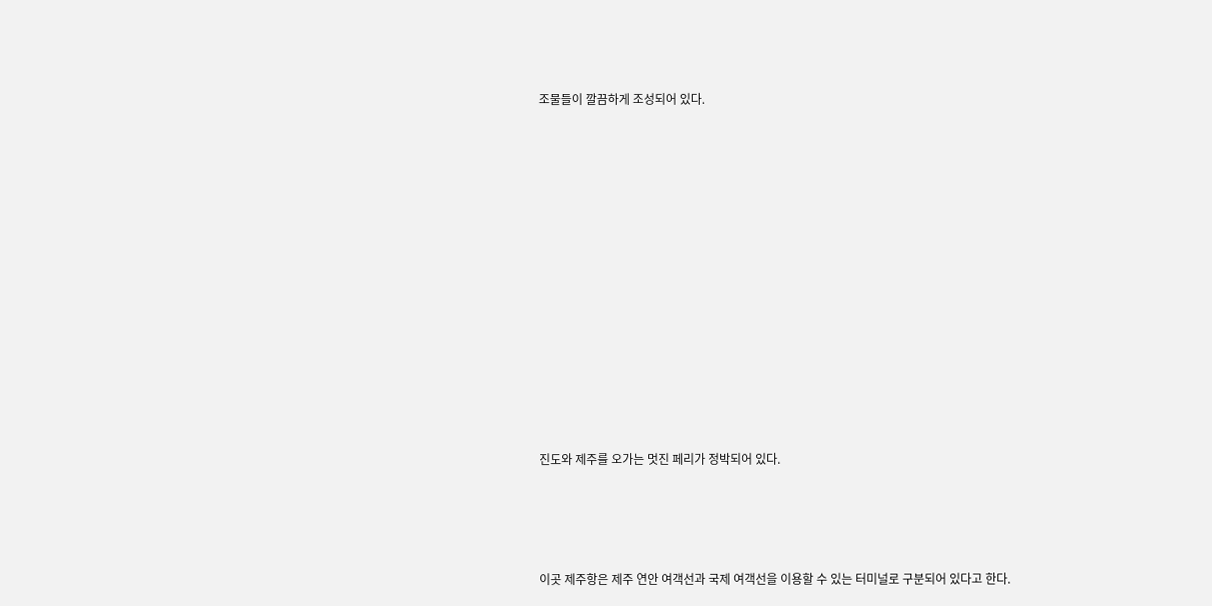조물들이 깔끔하게 조성되어 있다.

















진도와 제주를 오가는 멋진 페리가 정박되어 있다.





이곳 제주항은 제주 연안 여객선과 국제 여객선을 이용할 수 있는 터미널로 구분되어 있다고 한다.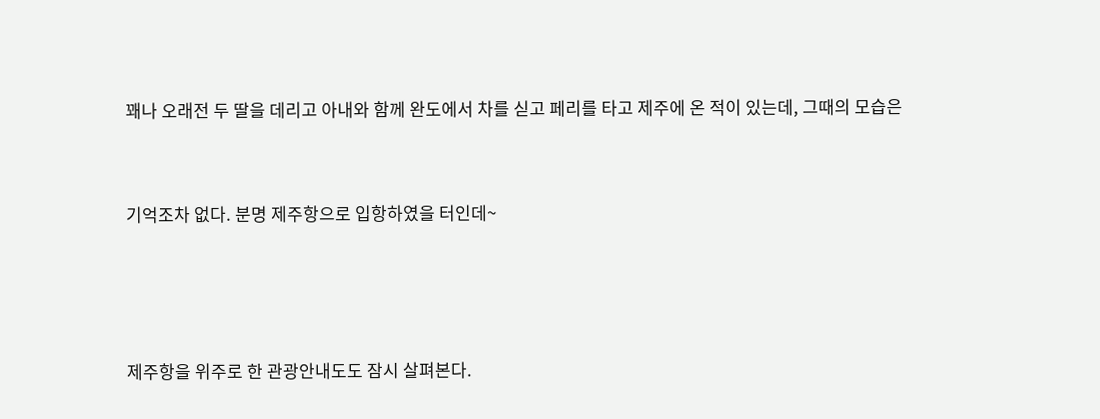꽤나 오래전 두 딸을 데리고 아내와 함께 완도에서 차를 싣고 페리를 타고 제주에 온 적이 있는데, 그때의 모습은



기억조차 없다. 분명 제주항으로 입항하였을 터인데~





제주항을 위주로 한 관광안내도도 잠시 살펴본다.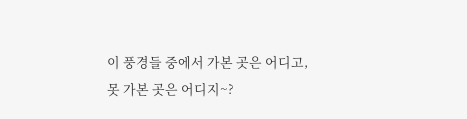이 풍경들 중에서 가본 곳은 어디고, 못 가본 곳은 어디지~?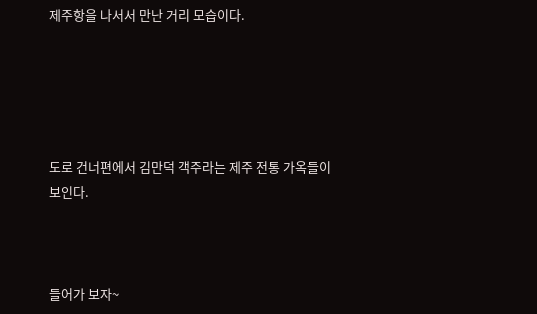제주항을 나서서 만난 거리 모습이다.





도로 건너편에서 김만덕 객주라는 제주 전통 가옥들이 보인다.



들어가 보자~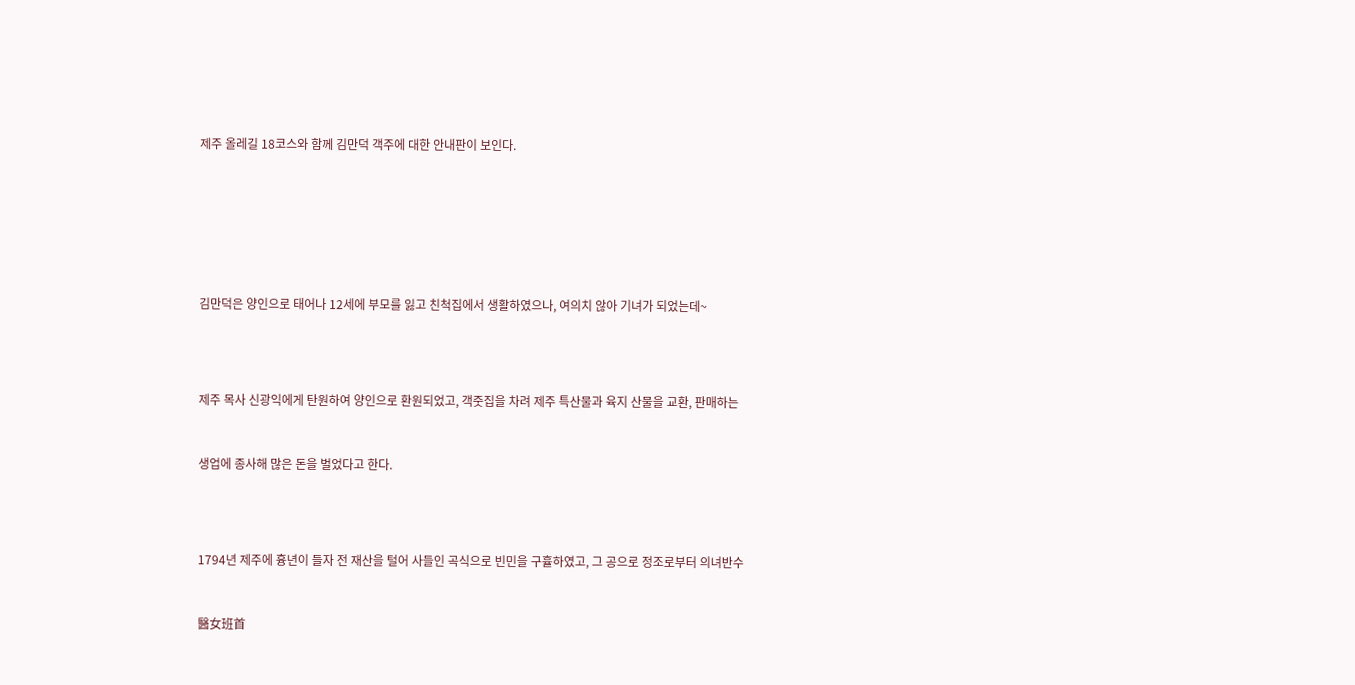제주 올레길 18코스와 함께 김만덕 객주에 대한 안내판이 보인다.









김만덕은 양인으로 태어나 12세에 부모를 잃고 친척집에서 생활하였으나, 여의치 않아 기녀가 되었는데~





제주 목사 신광익에게 탄원하여 양인으로 환원되었고, 객줏집을 차려 제주 특산물과 육지 산물을 교환, 판매하는



생업에 종사해 많은 돈을 벌었다고 한다.





1794년 제주에 흉년이 들자 전 재산을 털어 사들인 곡식으로 빈민을 구휼하였고, 그 공으로 정조로부터 의녀반수



醫女班首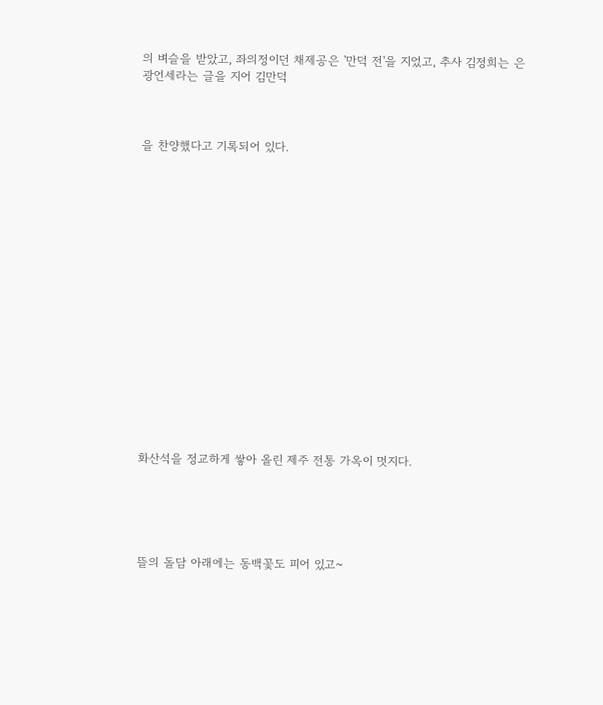의 벼슬을 받았고, 좌의정이던 채제공은 '만덕 전'을 지었고, 추사 김정희는 은광언세라는 글을 지어 김만덕



을 찬양했다고 기록되어 있다.

















화산석을 정교하게 쌓아 올린 제주 전통 가옥이 멋지다.





뜰의 돌담 아래에는 동백꽃도 피어 있고~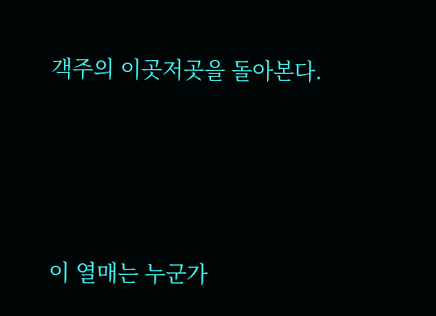객주의 이곳저곳을 돌아본다.





이 열매는 누군가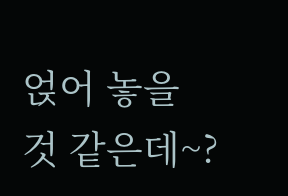얹어 놓을 것 같은데~?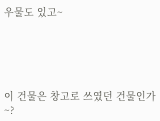우물도 있고~





이 건물은 창고로 쓰였던 건물인가~?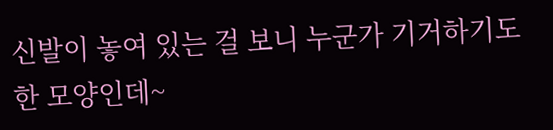신발이 놓여 있는 걸 보니 누군가 기거하기도 한 모양인데~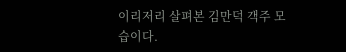이리저리 살펴본 김만덕 객주 모습이다.